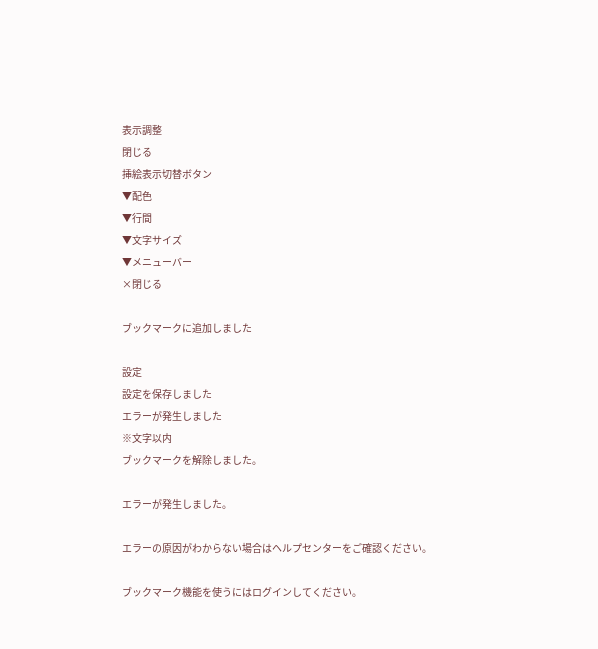表示調整
閉じる
挿絵表示切替ボタン
▼配色
▼行間
▼文字サイズ
▼メニューバー
×閉じる

ブックマークに追加しました

設定
設定を保存しました
エラーが発生しました
※文字以内
ブックマークを解除しました。

エラーが発生しました。

エラーの原因がわからない場合はヘルプセンターをご確認ください。

ブックマーク機能を使うにはログインしてください。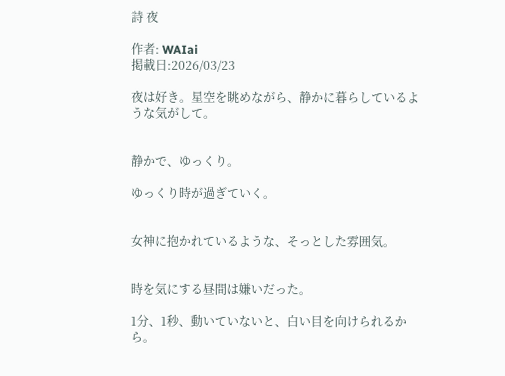詩 夜

作者: WAIai
掲載日:2026/03/23

夜は好き。星空を眺めながら、静かに暮らしているような気がして。


静かで、ゆっくり。

ゆっくり時が過ぎていく。


女神に抱かれているような、そっとした雰囲気。


時を気にする昼間は嫌いだった。

1分、1秒、動いていないと、白い目を向けられるから。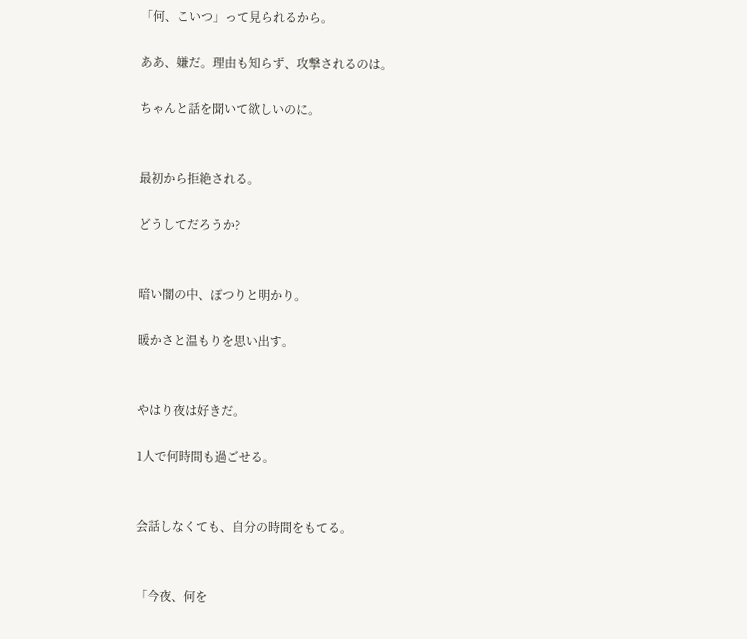「何、こいつ」って見られるから。

ああ、嫌だ。理由も知らず、攻撃されるのは。

ちゃんと話を聞いて欲しいのに。


最初から拒絶される。

どうしてだろうか?


暗い闇の中、ぽつりと明かり。

暖かさと温もりを思い出す。


やはり夜は好きだ。

1人で何時間も過ごせる。


会話しなくても、自分の時間をもてる。


「今夜、何を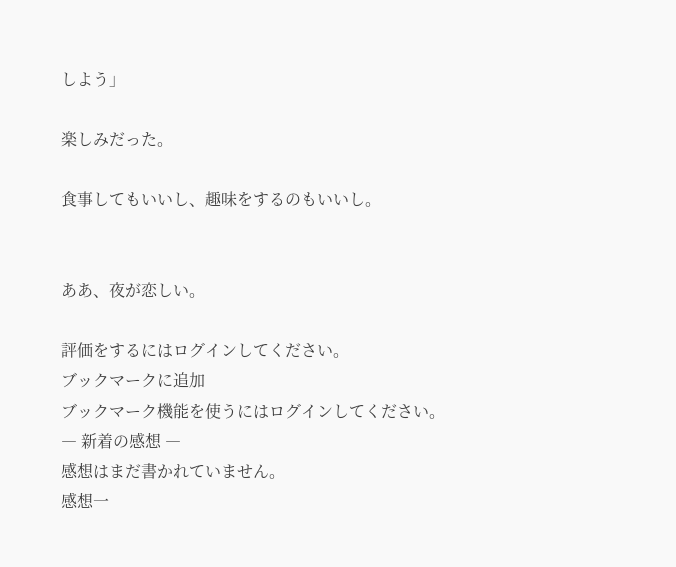しよう」

楽しみだった。

食事してもいいし、趣味をするのもいいし。


ああ、夜が恋しい。

評価をするにはログインしてください。
ブックマークに追加
ブックマーク機能を使うにはログインしてください。
― 新着の感想 ―
感想はまだ書かれていません。
感想一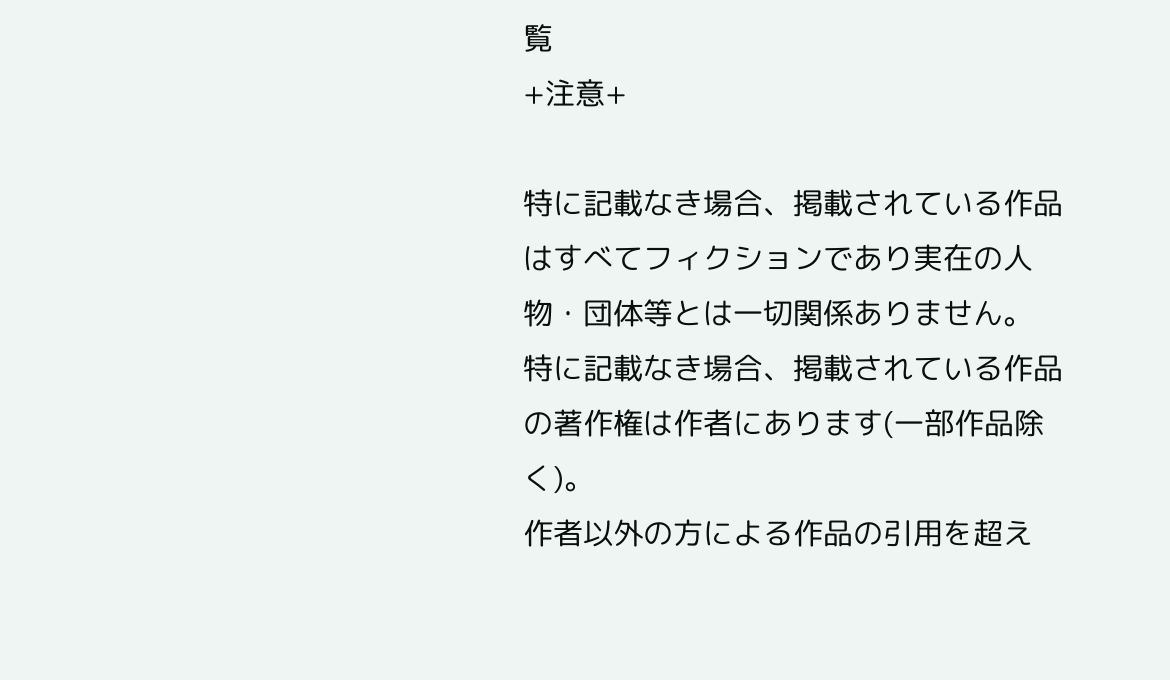覧
+注意+

特に記載なき場合、掲載されている作品はすべてフィクションであり実在の人物・団体等とは一切関係ありません。
特に記載なき場合、掲載されている作品の著作権は作者にあります(一部作品除く)。
作者以外の方による作品の引用を超え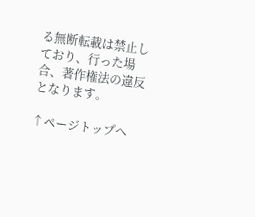る無断転載は禁止しており、行った場合、著作権法の違反となります。

↑ページトップへ